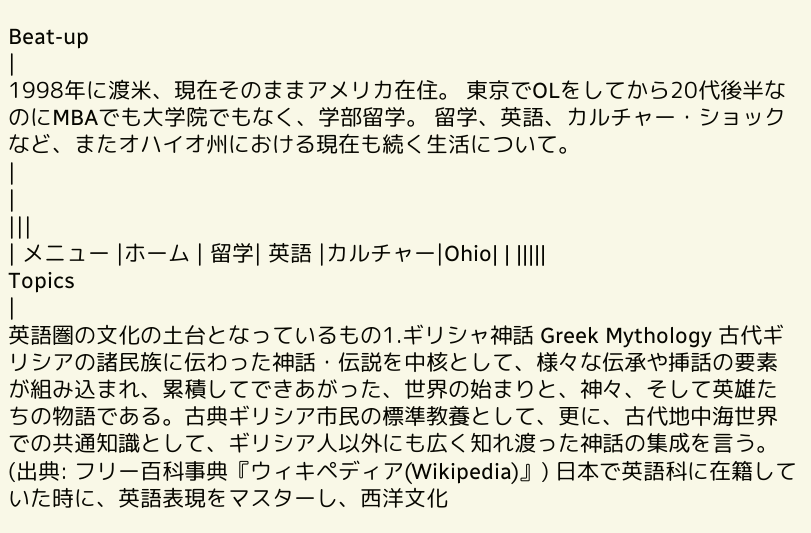Beat-up
|
1998年に渡米、現在そのままアメリカ在住。 東京でOLをしてから20代後半なのにMBAでも大学院でもなく、学部留学。 留学、英語、カルチャー・ショックなど、またオハイオ州における現在も続く生活について。
|
|
|||
| メニュー |ホーム | 留学| 英語 |カルチャー|Ohio| | |||||
Topics
|
英語圏の文化の土台となっているもの1.ギリシャ神話 Greek Mythology 古代ギリシアの諸民族に伝わった神話・伝説を中核として、様々な伝承や挿話の要素が組み込まれ、累積してできあがった、世界の始まりと、神々、そして英雄たちの物語である。古典ギリシア市民の標準教養として、更に、古代地中海世界での共通知識として、ギリシア人以外にも広く知れ渡った神話の集成を言う。(出典: フリー百科事典『ウィキペディア(Wikipedia)』) 日本で英語科に在籍していた時に、英語表現をマスターし、西洋文化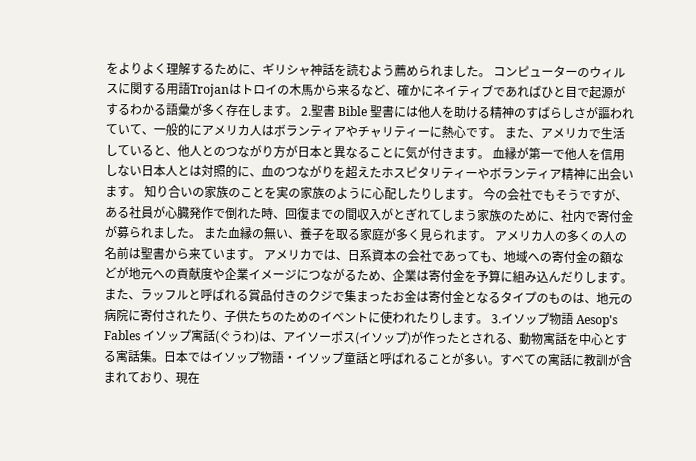をよりよく理解するために、ギリシャ神話を読むよう薦められました。 コンピューターのウィルスに関する用語Trojanはトロイの木馬から来るなど、確かにネイティブであればひと目で起源がするわかる語彙が多く存在します。 2.聖書 Bible 聖書には他人を助ける精神のすばらしさが謳われていて、一般的にアメリカ人はボランティアやチャリティーに熱心です。 また、アメリカで生活していると、他人とのつながり方が日本と異なることに気が付きます。 血縁が第一で他人を信用しない日本人とは対照的に、血のつながりを超えたホスピタリティーやボランティア精神に出会います。 知り合いの家族のことを実の家族のように心配したりします。 今の会社でもそうですが、ある社員が心臓発作で倒れた時、回復までの間収入がとぎれてしまう家族のために、社内で寄付金が募られました。 また血縁の無い、養子を取る家庭が多く見られます。 アメリカ人の多くの人の名前は聖書から来ています。 アメリカでは、日系資本の会社であっても、地域への寄付金の額などが地元への貢献度や企業イメージにつながるため、企業は寄付金を予算に組み込んだりします。 また、ラッフルと呼ばれる賞品付きのクジで集まったお金は寄付金となるタイプのものは、地元の病院に寄付されたり、子供たちのためのイベントに使われたりします。 3.イソップ物語 Aesop's Fables イソップ寓話(ぐうわ)は、アイソーポス(イソップ)が作ったとされる、動物寓話を中心とする寓話集。日本ではイソップ物語・イソップ童話と呼ばれることが多い。すべての寓話に教訓が含まれており、現在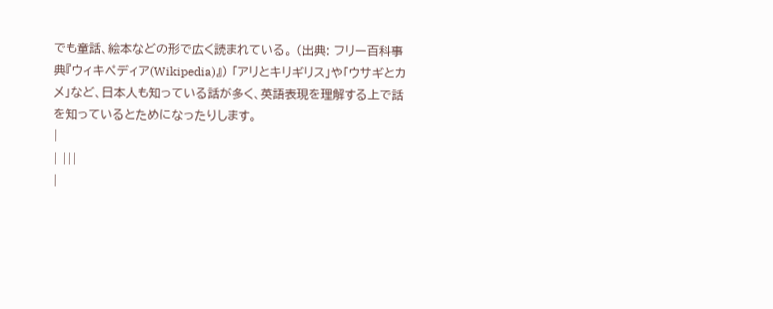でも童話、絵本などの形で広く読まれている。 (出典: フリー百科事典『ウィキペディア(Wikipedia)』) 「アリとキリギリス」や「ウサギとカメ」など、日本人も知っている話が多く、英語表現を理解する上で話を知っているとためになったりします。
|
| |||
|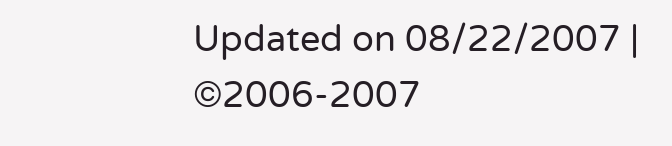Updated on 08/22/2007 | ©2006-2007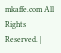mkaffe.com All Rights Reserved. |